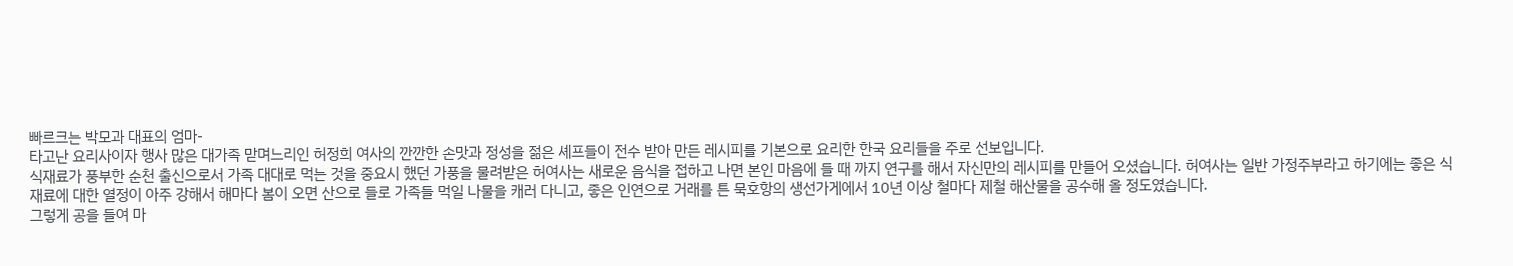빠르크는 박모과 대표의 엄마-
타고난 요리사이자 행사 많은 대가족 맏며느리인 허정희 여사의 깐깐한 손맛과 정성을 젊은 셰프들이 전수 받아 만든 레시피를 기본으로 요리한 한국 요리들을 주로 선보입니다.
식재료가 풍부한 순천 출신으로서 가족 대대로 먹는 것을 중요시 했던 가풍을 물려받은 허여사는 새로운 음식을 접하고 나면 본인 마음에 들 때 까지 연구를 해서 자신만의 레시피를 만들어 오셨습니다. 허여사는 일반 가정주부라고 하기에는 좋은 식재료에 대한 열정이 아주 강해서 해마다 봄이 오면 산으로 들로 가족들 먹일 나물을 캐러 다니고, 좋은 인연으로 거래를 튼 묵호항의 생선가게에서 10년 이상 철마다 제철 해산물을 공수해 올 정도였습니다.
그렇게 공을 들여 마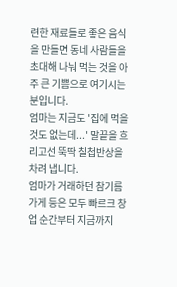련한 재료들로 좋은 음식을 만들면 동네 사람들을 초대해 나눠 먹는 것을 아주 큰 기쁨으로 여기시는 분입니다.
엄마는 지금도 '집에 먹을 것도 없는데...' 말끝을 흐리고선 뚝딱 칠첩반상을 차려 냅니다.
엄마가 거래하던 참기름 가게 등은 모두 빠르크 창업 순간부터 지금까지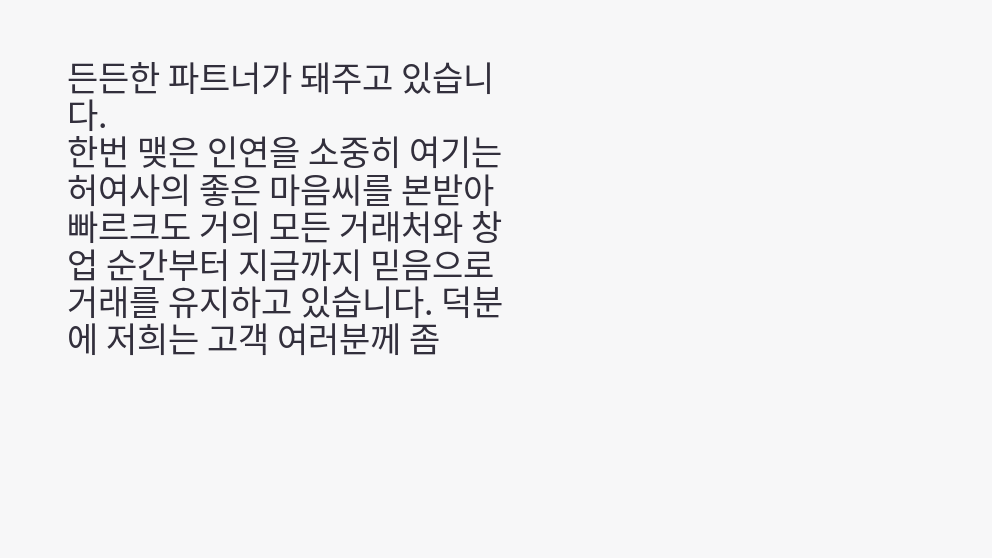든든한 파트너가 돼주고 있습니다.
한번 맺은 인연을 소중히 여기는 허여사의 좋은 마음씨를 본받아 빠르크도 거의 모든 거래처와 창업 순간부터 지금까지 믿음으로 거래를 유지하고 있습니다. 덕분에 저희는 고객 여러분께 좀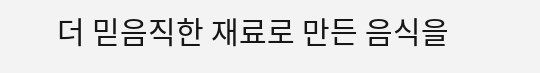더 믿음직한 재료로 만든 음식을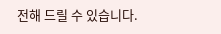전해 드릴 수 있습니다.